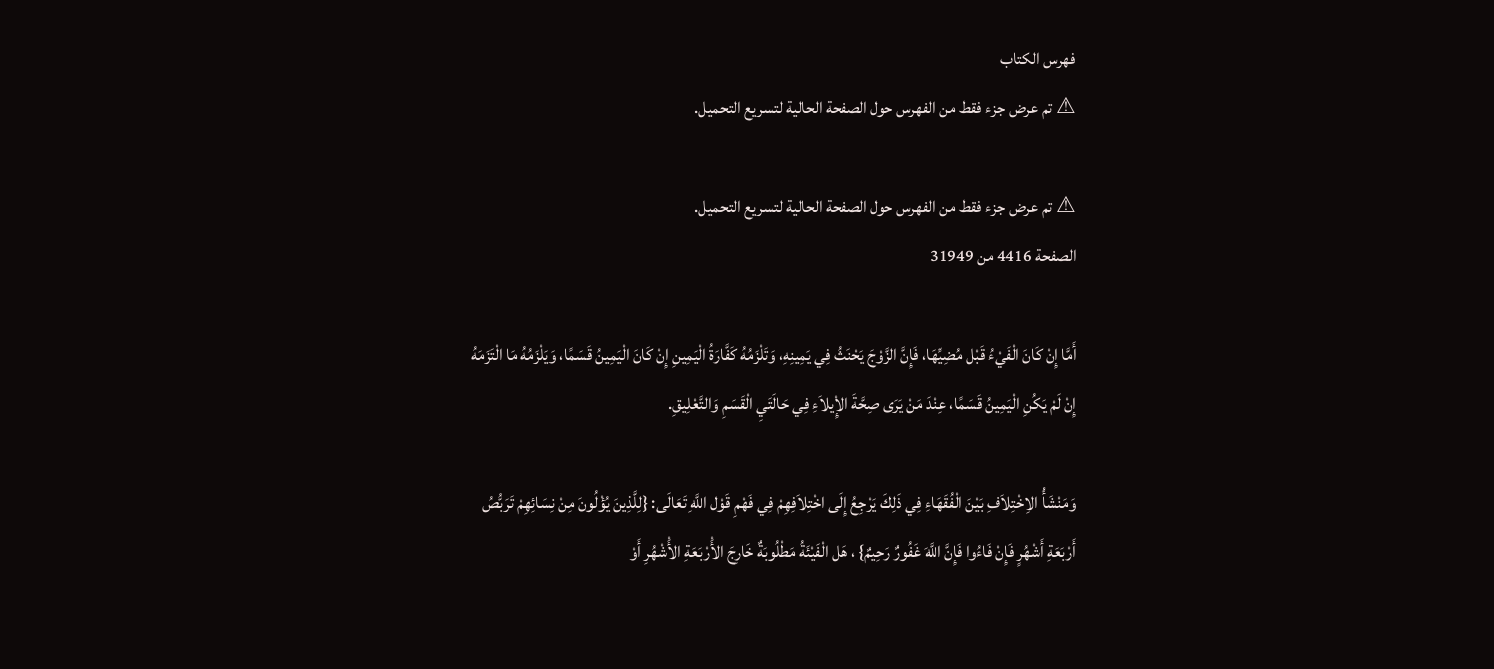فهرس الكتاب
⚠ تم عرض جزء فقط من الفهرس حول الصفحة الحالية لتسريع التحميل.

⚠ تم عرض جزء فقط من الفهرس حول الصفحة الحالية لتسريع التحميل.
الصفحة 4416 من 31949

أَمَّا إِنْ كَانَ الْفَيْءُ قَبْل مُضِيِّهَا، فَإِنَّ الزَّوْجَ يَحْنَثُ فِي يَمِينِهِ، وَتَلْزَمُهُ كَفَّارَةُ الْيَمِينِ إِنْ كَانَ الْيَمِينُ قَسَمًا، وَيَلْزَمُهُ مَا الْتَزَمَهُ إِنْ لَمْ يَكُنِ الْيَمِينُ قَسَمًا، عِنْدَ مَنْ يَرَى صِحَّةَ الإِْيلاَءِ فِي حَالَتَيِ الْقَسَمِ وَالتَّعْلِيقِ.

وَمَنْشَأُ الاِخْتِلاَفِ بَيْنَ الْفُقَهَاءِ فِي ذَلِكَ يَرْجِعُ إِلَى اخْتِلاَفِهِمْ فِي فَهْمِ قَوْل اللَّهِ تَعَالَى: {لِلَّذِينَ يُؤْلُونَ مِنْ نِسَائِهِمْ تَرَبُّصُ أَرْبَعَةِ أَشْهُرٍ فَإِنْ فَاءُوا فَإِنَّ اللَّهَ غَفُورٌ رَحِيمٌ} ، هَل الْفَيْئَةُ مَطْلُوبَةٌ خَارِجَ الأَْرْبَعَةِ الأَْشْهُرِ أَوْ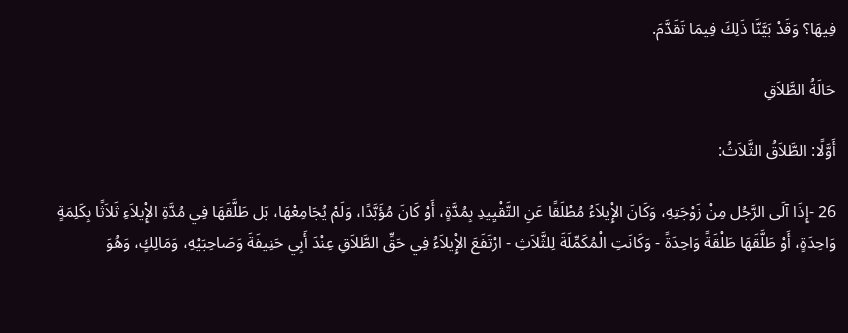فِيهَا؟ وَقَدْ بَيَّنَّا ذَلِكَ فِيمَا تَقَدَّمَ.

حَالَةُ الطَّلاَقِ

أَوَّلًا: الطَّلاَقُ الثَّلاَثُ:

26 -إِذَا آلَى الرَّجُل مِنْ زَوْجَتِهِ، وَكَانَ الإِْيلاَءُ مُطْلَقًا عَنِ التَّقْيِيدِ بِمُدَّةٍ، أَوْ كَانَ مُؤَبَّدًا، وَلَمْ يُجَامِعْهَا، بَل طَلَّقَهَا فِي مُدَّةِ الإِْيلاَءِ ثَلاَثًا بِكَلِمَةٍ وَاحِدَةٍ، أَوْ طَلَّقَهَا طَلْقَةً وَاحِدَةً - وَكَانَتِ الْمُكَمِّلَةَ لِلثَّلاَثِ - ارْتَفَعَ الإِْيلاَءُ فِي حَقِّ الطَّلاَقِ عِنْدَ أَبِي حَنِيفَةَ وَصَاحِبَيْهِ، وَمَالِكٍ، وَهُوَ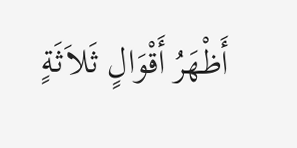أَظْهَرُ أَقْوَالٍ ثَلاَثَةٍ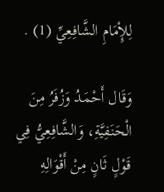لِلإِْمَامِ الشَّافِعِيِّ (1) .

وَقَال أَحْمَدُ وَزُفَرُ مِنَ الْحَنَفِيَّةِ، وَالشَّافِعِيُّ فِي قَوْلٍ ثَانٍ مِنْ أَقْوَالِهِ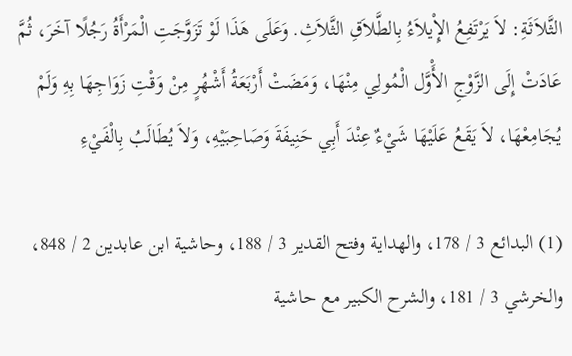الثَّلاَثَةِ: لاَ يَرْتَفِعُ الإِْيلاَءُ بِالطَّلاَقِ الثَّلاَثِ. وَعَلَى هَذَا لَوْ تَزَوَّجَتِ الْمَرْأَةُ رَجُلًا آخَرَ، ثُمَّ عَادَتْ إِلَى الزَّوْجِ الأَْوَّل الْمُولِي مِنْهَا، وَمَضَتْ أَرْبَعَةُ أَشْهُرٍ مِنْ وَقْتِ زَوَاجِهَا بِهِ وَلَمْ يُجَامِعْهَا، لاَ يَقَعُ عَلَيْهَا شَيْءٌ عِنْدَ أَبِي حَنِيفَةَ وَصَاحِبَيْهِ، وَلاَ يُطَالَبُ بِالْفَيْءِ

(1) البدائع 3 / 178، والهداية وفتح القدير 3 / 188، وحاشية ابن عابدين 2 / 848، والخرشي 3 / 181، والشرح الكبير مع حاشية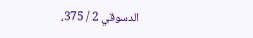الدسوقي 2 / 375،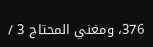376، ومغني المحتاج 3 /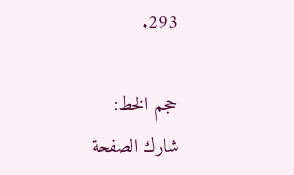293.

حجم الخط:
شارك الصفحة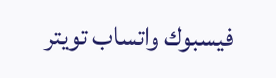فيسبوك واتساب تويتر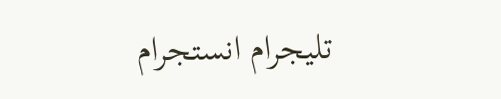تليجرام انستجرام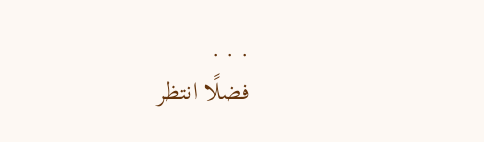. . .
فضلًا انتظر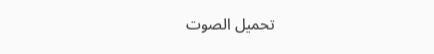تحميل الصوت